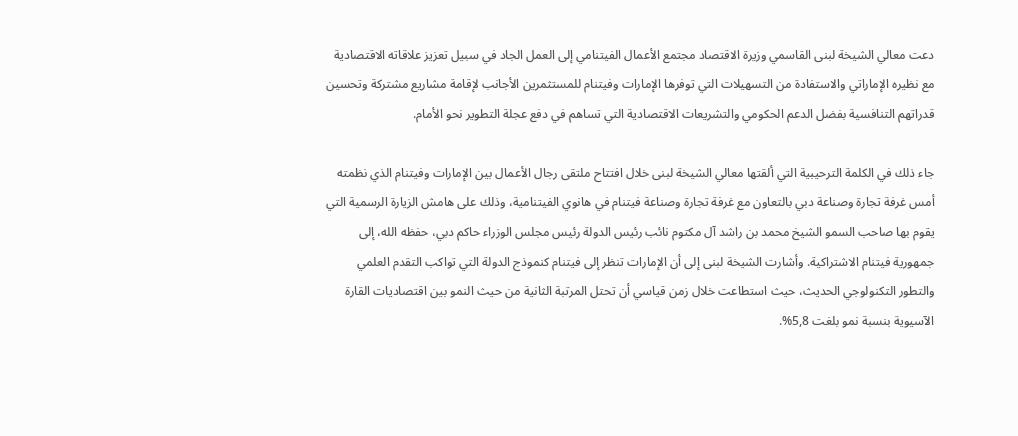دعت معالي الشيخة لبنى القاسمي وزيرة الاقتصاد مجتمع الأعمال الفيتنامي إلى العمل الجاد في سبيل تعزيز علاقاته الاقتصادية مع نظيره الإماراتي والاستفادة من التسهيلات التي توفرها الإمارات وفيتنام للمستثمرين الأجانب لإقامة مشاريع مشتركة وتحسين قدراتهم التنافسية بفضل الدعم الحكومي والتشريعات الاقتصادية التي تساهم في دفع عجلة التطوير نحو الأمام.

جاء ذلك في الكلمة الترحيبية التي ألقتها معالي الشيخة لبنى خلال افتتاح ملتقى رجال الأعمال بين الإمارات وفيتنام الذي نظمته أمس غرفة تجارة وصناعة دبي بالتعاون مع غرفة تجارة وصناعة فيتنام في هانوي الفيتنامية، وذلك على هامش الزيارة الرسمية التي يقوم بها صاحب السمو الشيخ محمد بن راشد آل مكتوم نائب رئيس الدولة رئيس مجلس الوزراء حاكم دبي، حفظه الله، إلى جمهورية فيتنام الاشتراكية. وأشارت الشيخة لبنى إلى أن الإمارات تنظر إلى فيتنام كنموذج الدولة التي تواكب التقدم العلمي والتطور التكنولوجي الحديث، حيث استطاعت خلال زمن قياسي أن تحتل المرتبة الثانية من حيث النمو بين اقتصاديات القارة الآسيوية بنسبة نمو بلغت 5,8%.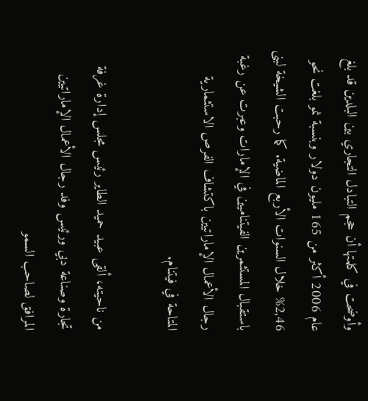وأوضحت في كلمتها أن حجم التبادل التجاري بين البلدين قد بلغ عام 2006 أكثر من 165 مليون دولار وبنسبة نمو بلغت نحو 2,46% خلال السنوات الأربع الماضية. كما رحبت الشيخة لبنى باستقبال المستثمرين الفيتناميين في الإمارات وعبرت عن رغبة رجال الأعمال الإماراتيين باكتشاف الفرص الاستثمارية المتاحة في فيتنام.

من ناحيته، ألقى عبيد حميد الطاير رئيس مجلس إدارة غرفة تجارة وصناعة دبي ورئيس وفد رجال الأعمال الإماراتيين المرافق لصاحب السمو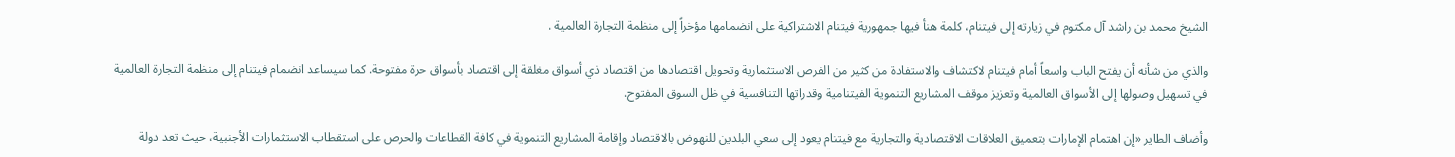الشيخ محمد بن راشد آل مكتوم في زيارته إلى فيتنام، كلمة هنأ فيها جمهورية فيتنام الاشتراكية على انضمامها مؤخراً إلى منظمة التجارة العالمية .

والذي من شأنه أن يفتح الباب واسعاً أمام فيتنام لاكتشاف والاستفادة من كثير من الفرص الاستثمارية وتحويل اقتصادها من اقتصاد ذي أسواق مغلقة إلى اقتصاد بأسواق حرة مفتوحة. كما سيساعد انضمام فيتنام إلى منظمة التجارة العالمية في تسهيل وصولها إلى الأسواق العالمية وتعزيز موقف المشاريع التنموية الفيتنامية وقدراتها التنافسية في ظل السوق المفتوح.

وأضاف الطاير «إن اهتمام الإمارات بتعميق العلاقات الاقتصادية والتجارية مع فيتنام يعود إلى سعي البلدين للنهوض بالاقتصاد وإقامة المشاريع التنموية في كافة القطاعات والحرص على استقطاب الاستثمارات الأجنبية، حيث تعد دولة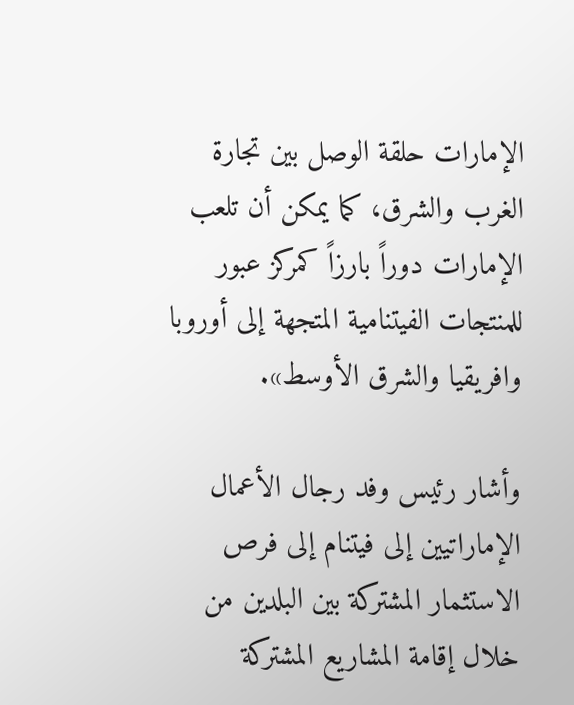الإمارات حلقة الوصل بين تجارة الغرب والشرق، كما يمكن أن تلعب الإمارات دوراً بارزاً كمركز عبور للمنتجات الفيتنامية المتجهة إلى أوروبا وافريقيا والشرق الأوسط».

وأشار رئيس وفد رجال الأعمال الإماراتيين إلى فيتنام إلى فرص الاستثمار المشتركة بين البلدين من خلال إقامة المشاريع المشتركة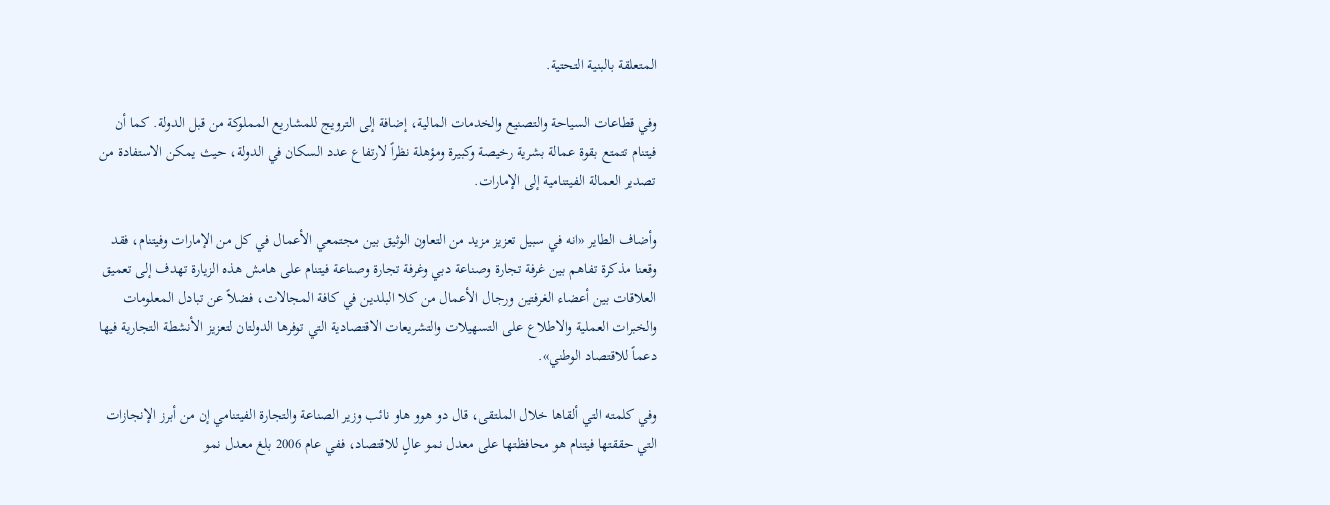المتعلقة بالبنية التحتية.

وفي قطاعات السياحة والتصنيع والخدمات المالية، إضافة إلى الترويج للمشاريع المملوكة من قبل الدولة. كما أن فيتنام تتمتع بقوة عمالة بشرية رخيصة وكبيرة ومؤهلة نظراً لارتفاع عدد السكان في الدولة، حيث يمكن الاستفادة من تصدير العمالة الفيتنامية إلى الإمارات.

وأضاف الطاير «انه في سبيل تعزيز مزيد من التعاون الوثيق بين مجتمعي الأعمال في كل من الإمارات وفيتنام، فقد وقعنا مذكرة تفاهم بين غرفة تجارة وصناعة دبي وغرفة تجارة وصناعة فيتنام على هامش هذه الزيارة تهدف إلى تعميق العلاقات بين أعضاء الغرفتين ورجال الأعمال من كلا البلدين في كافة المجالات، فضلاً عن تبادل المعلومات والخبرات العملية والاطلاع على التسهيلات والتشريعات الاقتصادية التي توفرها الدولتان لتعزيز الأنشطة التجارية فيها دعماً للاقتصاد الوطني».

وفي كلمته التي ألقاها خلال الملتقى، قال دو هوو هاو نائب وزير الصناعة والتجارة الفيتنامي إن من أبرز الإنجازات التي حققتها فيتنام هو محافظتها على معدل نمو عالٍ للاقتصاد، ففي عام 2006 بلغ معدل نمو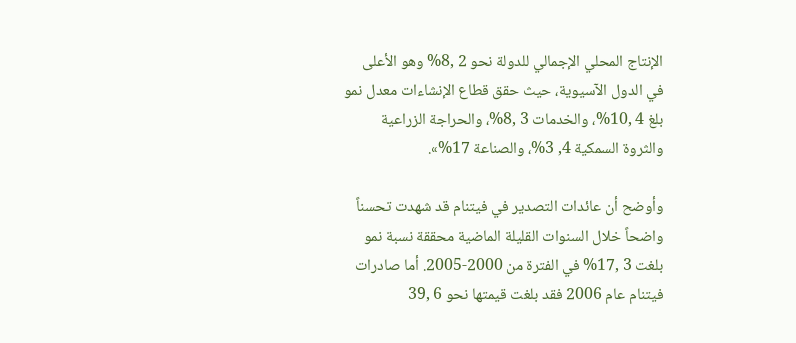الإنتاج المحلي الإجمالي للدولة نحو 2 ,8% وهو الأعلى في الدول الآسيوية، حيث حقق قطاع الإنشاءات معدل نمو بلغ 4 ,10%، والخدمات 3 ,8%، والحراجة الزراعية والثروة السمكية 4, 3%، والصناعة 17%».

وأوضح أن عائدات التصدير في فيتنام قد شهدت تحسناً واضحاً خلال السنوات القليلة الماضية محققة نسبة نمو بلغت 3 ,17% في الفترة من 2000-2005. أما صادرات فيتنام عام 2006 فقد بلغت قيمتها نحو 6 ,39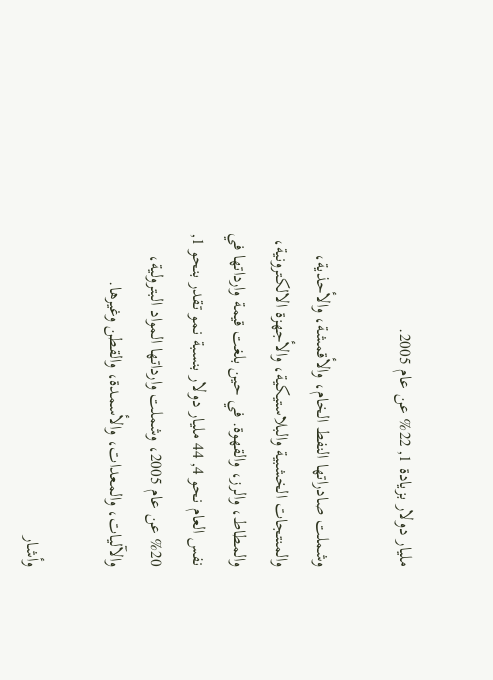مليار دولار بزيادة 1, 22% عن عام 2005.

وشملت صادراتها النفط الخام، والأقمشة، والأحذية، والمنتجات الخشبية والبلاستيكية، والأجهزة الالكترونية، والمطاط، والرز، والقهوة. في حين بلغت قيمة وارداتها في نفس العام نحو 4, 44 مليار دولار بنسبة نمو تقدر بنحو 1, 20% عن عام 2005، وشملت وارداتها المواد البترولية، والآليات، والمعدات، والأسمدة، والقطن وغيرها.

وأشار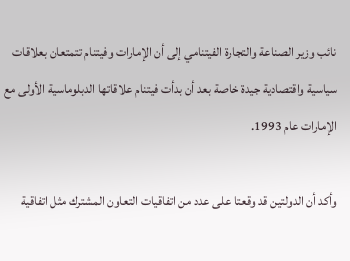نائب وزير الصناعة والتجارة الفيتنامي إلى أن الإمارات وفيتنام تتمتعان بعلاقات سياسية واقتصادية جيدة خاصة بعد أن بدأت فيتنام علاقاتها الدبلوماسية الأولى مع الإمارات عام 1993.

وأكد أن الدولتين قد وقعتا على عدد من اتفاقيات التعاون المشترك مثل اتفاقية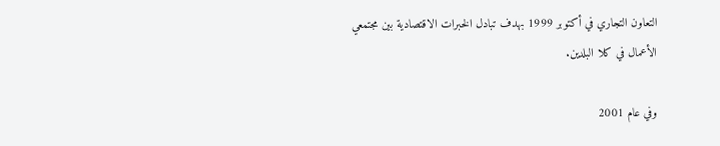التعاون التجاري في أكتوبر 1999 بهدف تبادل الخبرات الاقتصادية بين مجتمعي الأعمال في كلا البلدين.

وفي عام 2001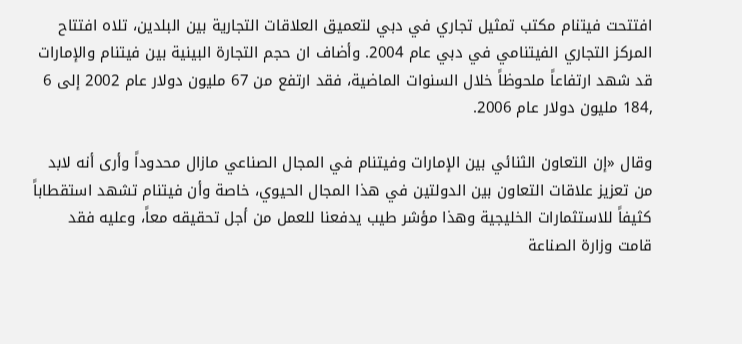افتتحت فيتنام مكتب تمثيل تجاري في دبي لتعميق العلاقات التجارية بين البلدين، تلاه افتتاح المركز التجاري الفيتنامي في دبي عام 2004. وأضاف ان حجم التجارة البينية بين فيتنام والإمارات قد شهد ارتفاعاً ملحوظاً خلال السنوات الماضية، فقد ارتفع من 67 مليون دولار عام 2002 إلى 6 ,184 مليون دولار عام 2006.

وقال «إن التعاون الثنائي بين الإمارات وفيتنام في المجال الصناعي مازال محدوداً وأرى أنه لابد من تعزيز علاقات التعاون بين الدولتين في هذا المجال الحيوي، خاصة وأن فيتنام تشهد استقطاباً كثيفاً للاستثمارات الخليجية وهذا مؤشر طيب يدفعنا للعمل من أجل تحقيقه معاً، وعليه فقد قامت وزارة الصناعة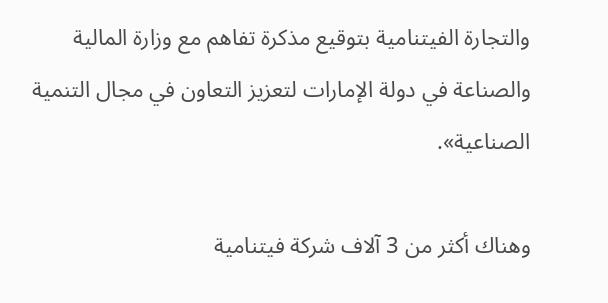والتجارة الفيتنامية بتوقيع مذكرة تفاهم مع وزارة المالية والصناعة في دولة الإمارات لتعزيز التعاون في مجال التنمية الصناعية».

وهناك أكثر من 3 آلاف شركة فيتنامية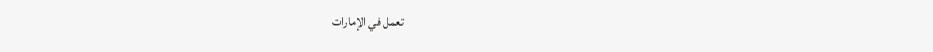تعمل في الإمارات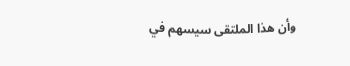وأن هذا الملتقى سيسهم في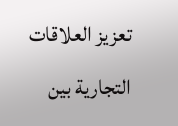تعزيز العلاقات التجارية بين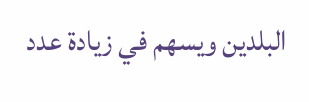البلدين ويسهم في زيادة عدد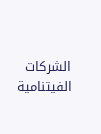الشركات الفيتنامية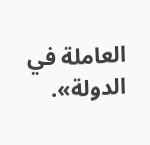العاملة في الدولة».